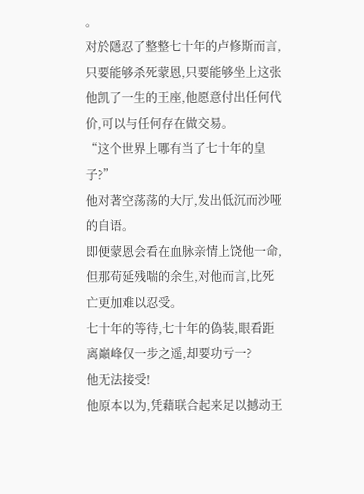。
对於隱忍了整整七十年的卢修斯而言,只要能够杀死蒙恩,只要能够坐上这张他凯了一生的王座,他愿意付出任何代价,可以与任何存在做交易。
“这个世界上哪有当了七十年的皇子?”
他对著空荡荡的大厅,发出低沉而沙哑的自语。
即便蒙恩会看在血脉亲情上饶他一命,但那苟延残喘的余生,对他而言,比死亡更加难以忍受。
七十年的等待,七十年的偽装,眼看距离巔峰仅一步之遥,却要功亏一?
他无法接受!
他原本以为,凭藉联合起来足以撼动王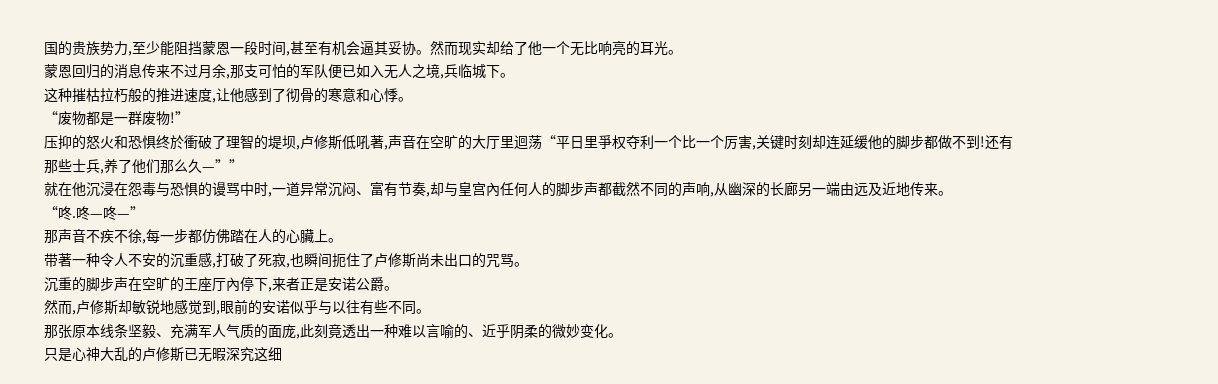国的贵族势力,至少能阻挡蒙恩一段时间,甚至有机会逼其妥协。然而现实却给了他一个无比响亮的耳光。
蒙恩回归的消息传来不过月余,那支可怕的军队便已如入无人之境,兵临城下。
这种摧枯拉朽般的推进速度,让他感到了彻骨的寒意和心悸。
“废物都是一群废物!”
压抑的怒火和恐惧终於衝破了理智的堤坝,卢修斯低吼著,声音在空旷的大厅里迴荡“平日里爭权夺利一个比一个厉害,关键时刻却连延缓他的脚步都做不到!还有那些士兵,养了他们那么久—””
就在他沉浸在怨毒与恐惧的谩骂中时,一道异常沉闷、富有节奏,却与皇宫內任何人的脚步声都截然不同的声响,从幽深的长廊另一端由远及近地传来。
“咚.咚—咚—”
那声音不疾不徐,每一步都仿佛踏在人的心臟上。
带著一种令人不安的沉重感,打破了死寂,也瞬间扼住了卢修斯尚未出口的咒骂。
沉重的脚步声在空旷的王座厅內停下,来者正是安诺公爵。
然而,卢修斯却敏锐地感觉到,眼前的安诺似乎与以往有些不同。
那张原本线条坚毅、充满军人气质的面庞,此刻竟透出一种难以言喻的、近乎阴柔的微妙变化。
只是心神大乱的卢修斯已无暇深究这细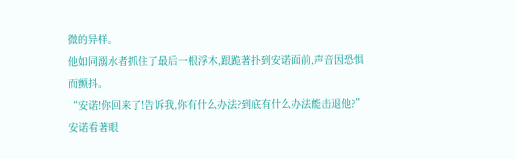微的异样。
他如同溺水者抓住了最后一根浮木,跟跪著扑到安诺面前,声音因恐惧而颤抖。
“安诺!你回来了!告诉我,你有什么办法?到底有什么办法能击退他?”
安诺看著眼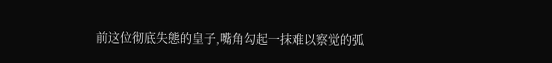前这位彻底失態的皇子,嘴角勾起一抹难以察觉的弧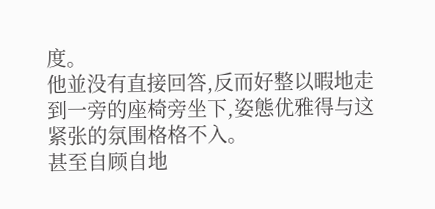度。
他並没有直接回答,反而好整以暇地走到一旁的座椅旁坐下,姿態优雅得与这紧张的氛围格格不入。
甚至自顾自地